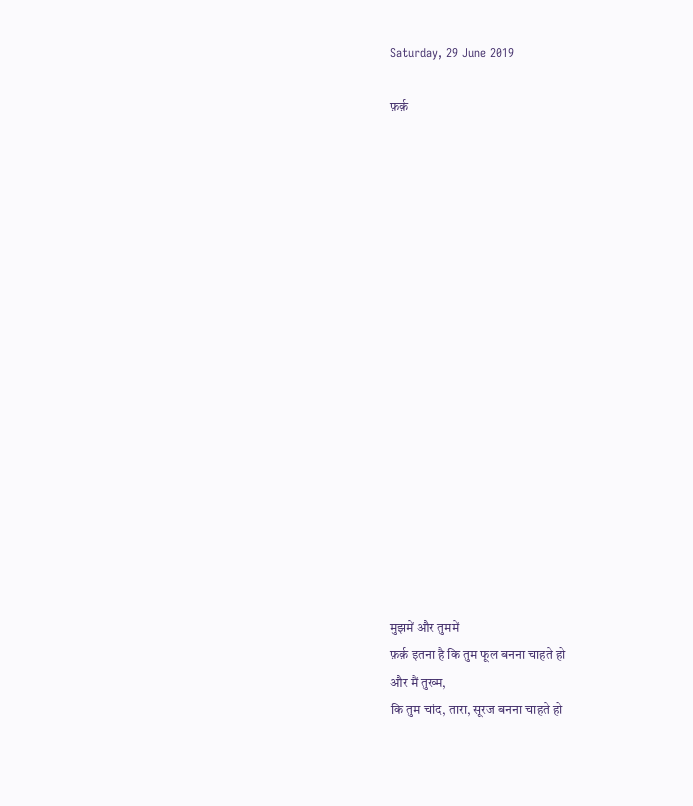Saturday, 29 June 2019

फ़र्क़


















मुझमें और तुममें
फ़र्क़ इतना है कि तुम फूल बनना चाहते हो
और मैं तुख्म,
कि तुम चांद, तारा, सूरज बनना चाहते हो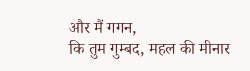और मैं गगन,
कि तुम गुम्बद, महल की मीनार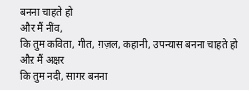बनना चाहते हो
और मैं नींव,
कि तुम कविता, गीत, ग़ज़ल, कहानी, उपन्यास बनना चाहते हो
औऱ मैं अक्षर
कि तुम नदी, सागर बनना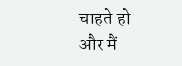चाहते हो
और मैं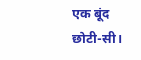एक बूंद छोटी-सी।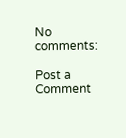No comments:

Post a Comment